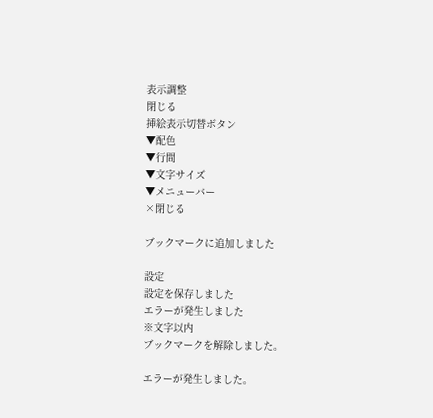表示調整
閉じる
挿絵表示切替ボタン
▼配色
▼行間
▼文字サイズ
▼メニューバー
×閉じる

ブックマークに追加しました

設定
設定を保存しました
エラーが発生しました
※文字以内
ブックマークを解除しました。

エラーが発生しました。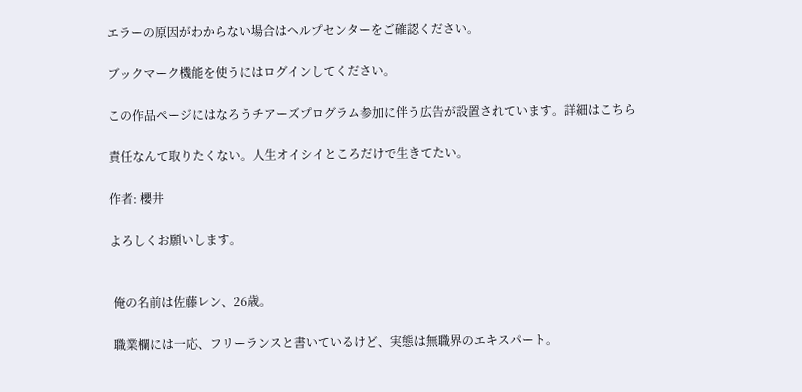エラーの原因がわからない場合はヘルプセンターをご確認ください。

ブックマーク機能を使うにはログインしてください。

この作品ページにはなろうチアーズプログラム参加に伴う広告が設置されています。詳細はこちら

責任なんて取りたくない。人生オイシイところだけで生きてたい。

作者: 櫻井

よろしくお願いします。


 俺の名前は佐藤レン、26歳。

 職業欄には一応、フリーランスと書いているけど、実態は無職界のエキスパート。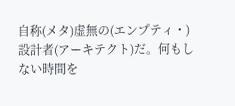自称(メタ)虚無の(エンプティ・)設計者(アーキテクト)だ。何もしない時間を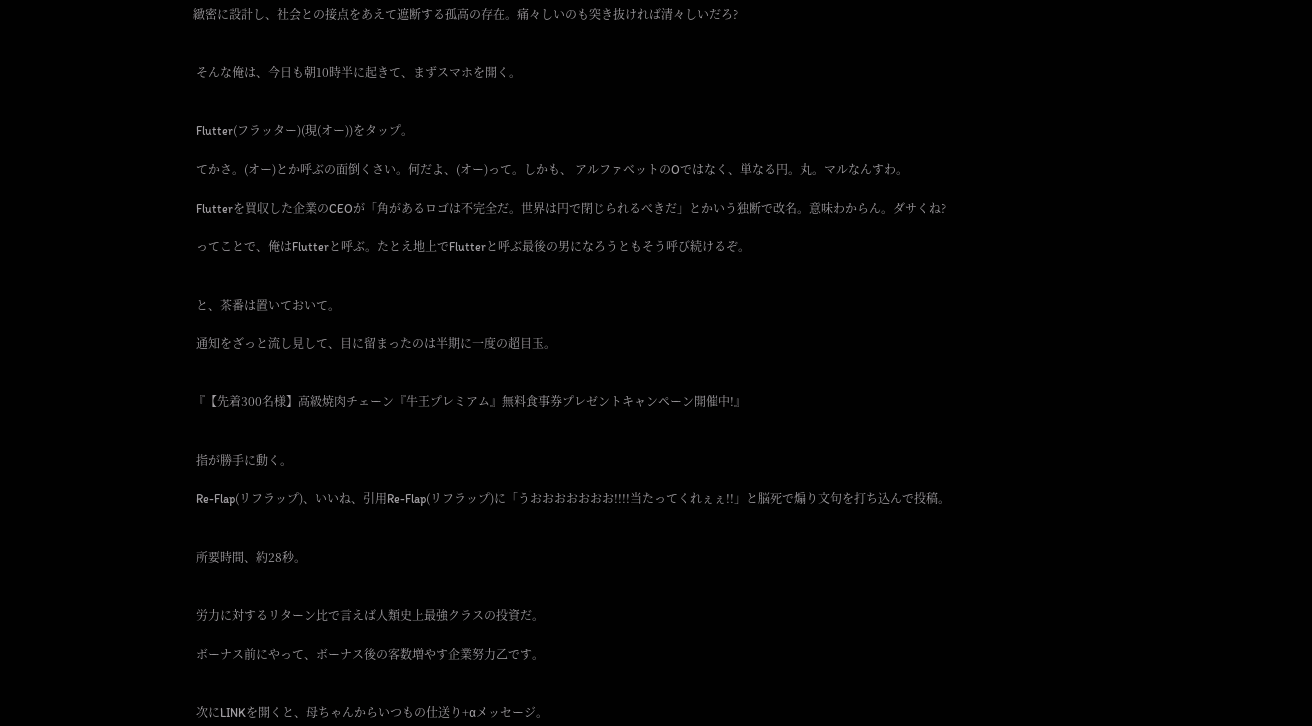緻密に設計し、社会との接点をあえて遮断する孤高の存在。痛々しいのも突き抜ければ清々しいだろ?


 そんな俺は、今日も朝10時半に起きて、まずスマホを開く。


 Flutter(フラッター)(現(オー))をタップ。

 てかさ。(オー)とか呼ぶの面倒くさい。何だよ、(オー)って。しかも、 アルファベットのOではなく、単なる円。丸。マルなんすわ。

 Flutterを買収した企業のCEOが「角があるロゴは不完全だ。世界は円で閉じられるべきだ」とかいう独断で改名。意味わからん。ダサくね?

 ってことで、俺はFlutterと呼ぶ。たとえ地上でFlutterと呼ぶ最後の男になろうともそう呼び続けるぞ。


 と、茶番は置いておいて。

 通知をざっと流し見して、目に留まったのは半期に一度の超目玉。


『【先着300名様】高級焼肉チェーン『牛王プレミアム』無料食事券プレゼントキャンペーン開催中!』


 指が勝手に動く。

 Re-Flap(リフラップ)、いいね、引用Re-Flap(リフラップ)に「うおおおおおおお!!!!当たってくれぇぇ!!」と脳死で煽り文句を打ち込んで投稿。


 所要時間、約28秒。


 労力に対するリターン比で言えば人類史上最強クラスの投資だ。

 ボーナス前にやって、ボーナス後の客数増やす企業努力乙です。


 次にLINKを開くと、母ちゃんからいつもの仕送り+αメッセージ。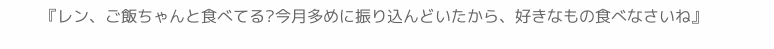『レン、ご飯ちゃんと食べてる?今月多めに振り込んどいたから、好きなもの食べなさいね』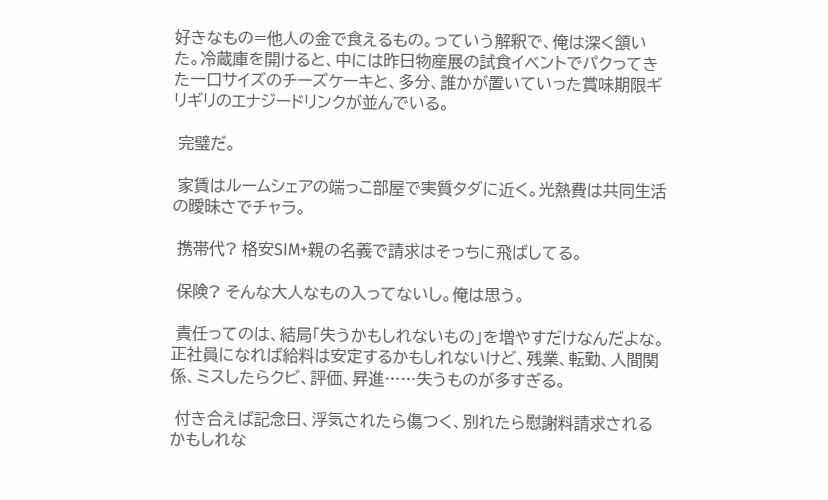好きなもの=他人の金で食えるもの。っていう解釈で、俺は深く頷いた。冷蔵庫を開けると、中には昨日物産展の試食イベントでパクってきた一口サイズのチーズケーキと、多分、誰かが置いていった賞味期限ギリギリのエナジードリンクが並んでいる。

 完璧だ。

 家賃はルームシェアの端っこ部屋で実質タダに近く。光熱費は共同生活の曖昧さでチャラ。

 携帯代? 格安SIM+親の名義で請求はそっちに飛ばしてる。

 保険? そんな大人なもの入ってないし。俺は思う。

 責任ってのは、結局「失うかもしれないもの」を増やすだけなんだよな。正社員になれば給料は安定するかもしれないけど、残業、転勤、人間関係、ミスしたらクビ、評価、昇進……失うものが多すぎる。

 付き合えば記念日、浮気されたら傷つく、別れたら慰謝料請求されるかもしれな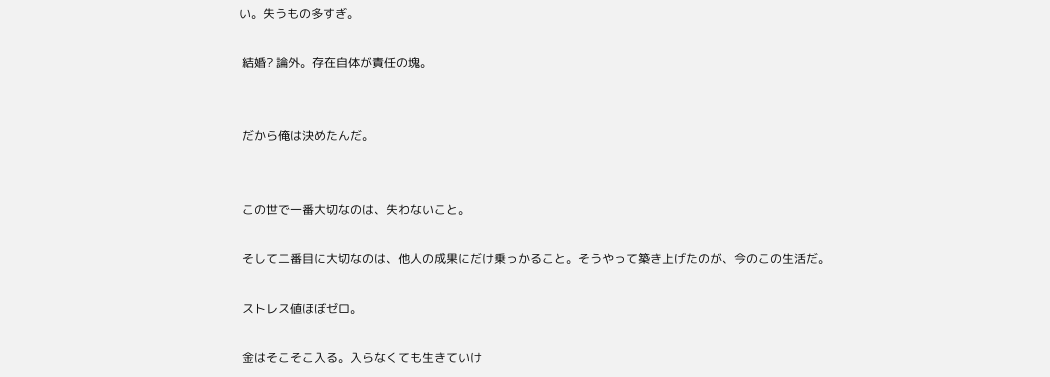い。失うもの多すぎ。

 結婚? 論外。存在自体が責任の塊。


 だから俺は決めたんだ。


 この世で一番大切なのは、失わないこと。

 そして二番目に大切なのは、他人の成果にだけ乗っかること。そうやって築き上げたのが、今のこの生活だ。

 ストレス値ほぼゼロ。

 金はそこそこ入る。入らなくても生きていけ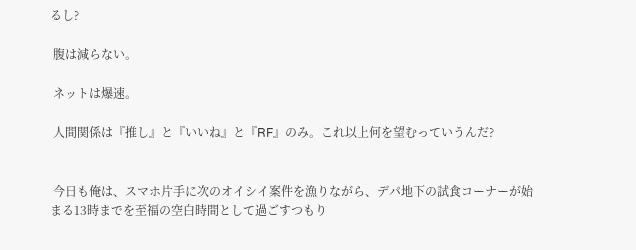るし?

 腹は減らない。

 ネットは爆速。

 人間関係は『推し』と『いいね』と『RF』のみ。これ以上何を望むっていうんだ?


 今日も俺は、スマホ片手に次のオイシイ案件を漁りながら、デパ地下の試食コーナーが始まる13時までを至福の空白時間として過ごすつもり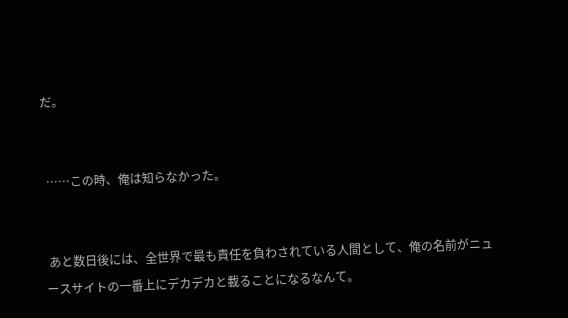だ。


 ……この時、俺は知らなかった。


 あと数日後には、全世界で最も責任を負わされている人間として、俺の名前がニュースサイトの一番上にデカデカと載ることになるなんて。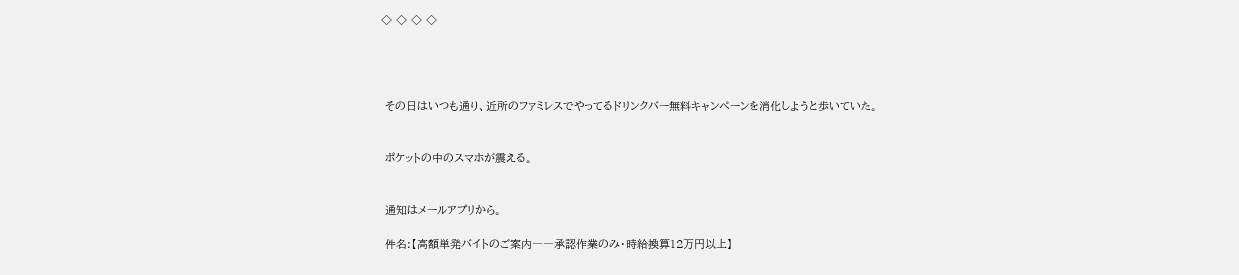◇ ◇ ◇ ◇




 その日はいつも通り、近所のファミレスでやってるドリンクバー無料キャンペーンを消化しようと歩いていた。


 ポケットの中のスマホが震える。


 通知はメールアプリから。

 件名:【高額単発バイトのご案内――承認作業のみ・時給換算12万円以上】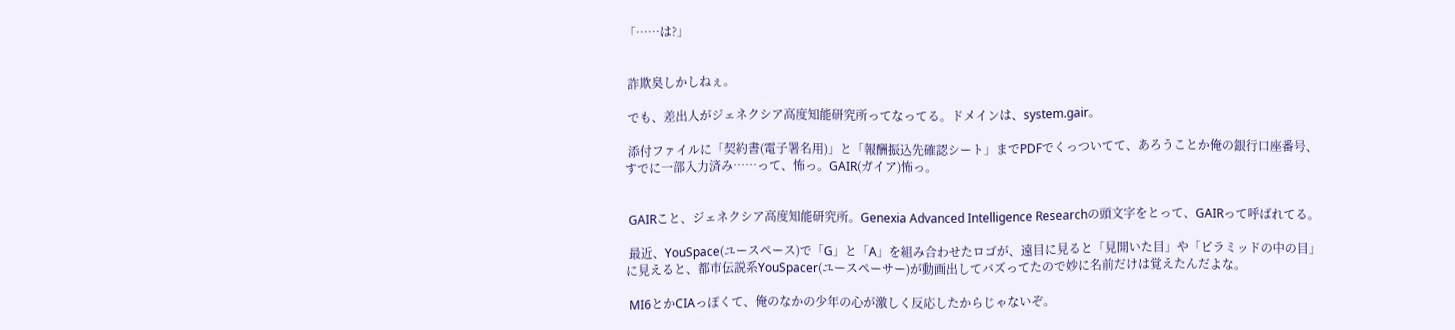「……は?」


 詐欺臭しかしねぇ。

 でも、差出人がジェネクシア高度知能研究所ってなってる。ドメインは、system.gair。

 添付ファイルに「契約書(電子署名用)」と「報酬振込先確認シート」までPDFでくっついてて、あろうことか俺の銀行口座番号、すでに一部入力済み……って、怖っ。GAIR(ガイア)怖っ。


 GAIRこと、ジェネクシア高度知能研究所。Genexia Advanced Intelligence Researchの頭文字をとって、GAIRって呼ばれてる。

 最近、YouSpace(ユースペース)で「G」と「A」を組み合わせたロゴが、遠目に見ると「見開いた目」や「ピラミッドの中の目」に見えると、都市伝説系YouSpacer(ユースペーサー)が動画出してバズってたので妙に名前だけは覚えたんだよな。

 MI6とかCIAっぽくて、俺のなかの少年の心が激しく反応したからじゃないぞ。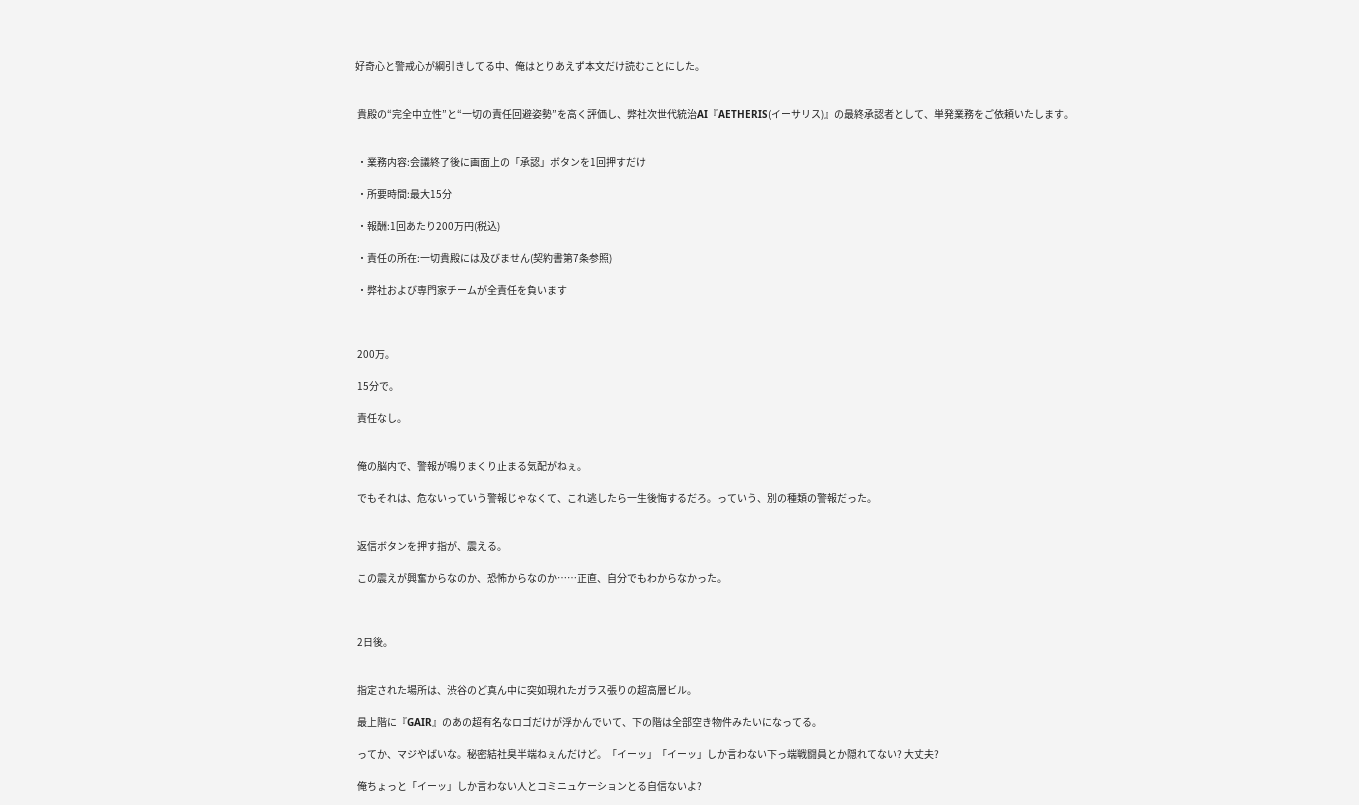好奇心と警戒心が綱引きしてる中、俺はとりあえず本文だけ読むことにした。


 貴殿の“完全中立性”と“一切の責任回避姿勢”を高く評価し、弊社次世代統治AI『AETHERIS(イーサリス)』の最終承認者として、単発業務をご依頼いたします。


 ・業務内容:会議終了後に画面上の「承認」ボタンを1回押すだけ

 ・所要時間:最大15分

 ・報酬:1回あたり200万円(税込)

 ・責任の所在:一切貴殿には及びません(契約書第7条参照)

 ・弊社および専門家チームが全責任を負います



 200万。

 15分で。

 責任なし。


 俺の脳内で、警報が鳴りまくり止まる気配がねぇ。

 でもそれは、危ないっていう警報じゃなくて、これ逃したら一生後悔するだろ。っていう、別の種類の警報だった。


 返信ボタンを押す指が、震える。

 この震えが興奮からなのか、恐怖からなのか……正直、自分でもわからなかった。



 2日後。


 指定された場所は、渋谷のど真ん中に突如現れたガラス張りの超高層ビル。

 最上階に『GAIR』のあの超有名なロゴだけが浮かんでいて、下の階は全部空き物件みたいになってる。

 ってか、マジやばいな。秘密結社臭半端ねぇんだけど。「イーッ」「イーッ」しか言わない下っ端戦闘員とか隠れてない? 大丈夫?

 俺ちょっと「イーッ」しか言わない人とコミニュケーションとる自信ないよ?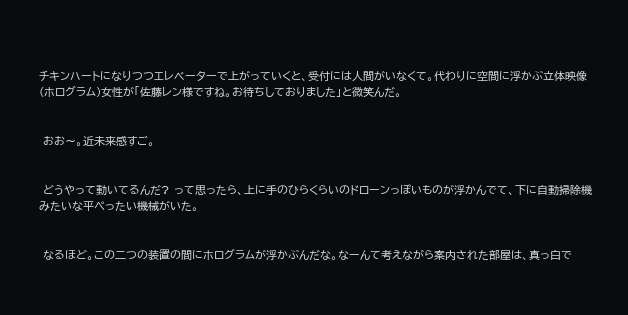チキンハートになりつつエレベーターで上がっていくと、受付には人間がいなくて。代わりに空間に浮かぶ立体映像(ホログラム)女性が「佐藤レン様ですね。お待ちしておりました」と微笑んだ。


 おお〜。近未来感すご。


 どうやって動いてるんだ? って思ったら、上に手のひらくらいのドローンっぽいものが浮かんでて、下に自動掃除機みたいな平ぺったい機械がいた。


 なるほど。この二つの装置の間にホログラムが浮かぶんだな。なーんて考えながら案内された部屋は、真っ白で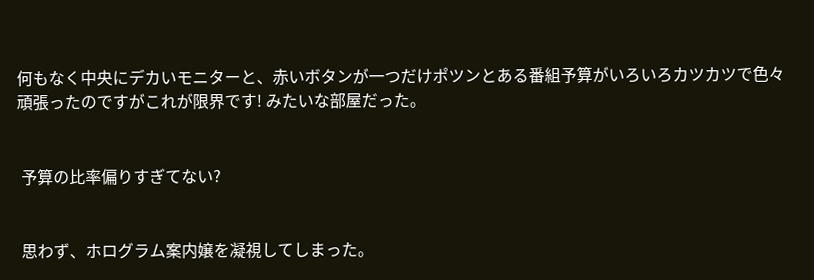何もなく中央にデカいモニターと、赤いボタンが一つだけポツンとある番組予算がいろいろカツカツで色々頑張ったのですがこれが限界です! みたいな部屋だった。


 予算の比率偏りすぎてない?


 思わず、ホログラム案内嬢を凝視してしまった。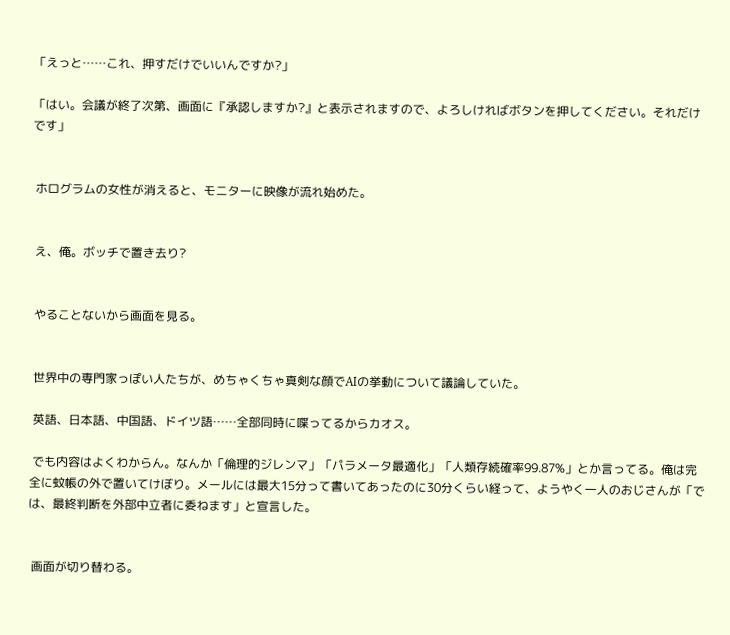「えっと……これ、押すだけでいいんですか?」

「はい。会議が終了次第、画面に『承認しますか?』と表示されますので、よろしければボタンを押してください。それだけです」


 ホログラムの女性が消えると、モニターに映像が流れ始めた。


 え、俺。ボッチで置き去り?


 やることないから画面を見る。


 世界中の専門家っぽい人たちが、めちゃくちゃ真剣な顔でAIの挙動について議論していた。

 英語、日本語、中国語、ドイツ語……全部同時に喋ってるからカオス。

 でも内容はよくわからん。なんか「倫理的ジレンマ」「パラメータ最適化」「人類存続確率99.87%」とか言ってる。俺は完全に蚊帳の外で置いてけぼり。メールには最大15分って書いてあったのに30分くらい経って、ようやく一人のおじさんが「では、最終判断を外部中立者に委ねます」と宣言した。


 画面が切り替わる。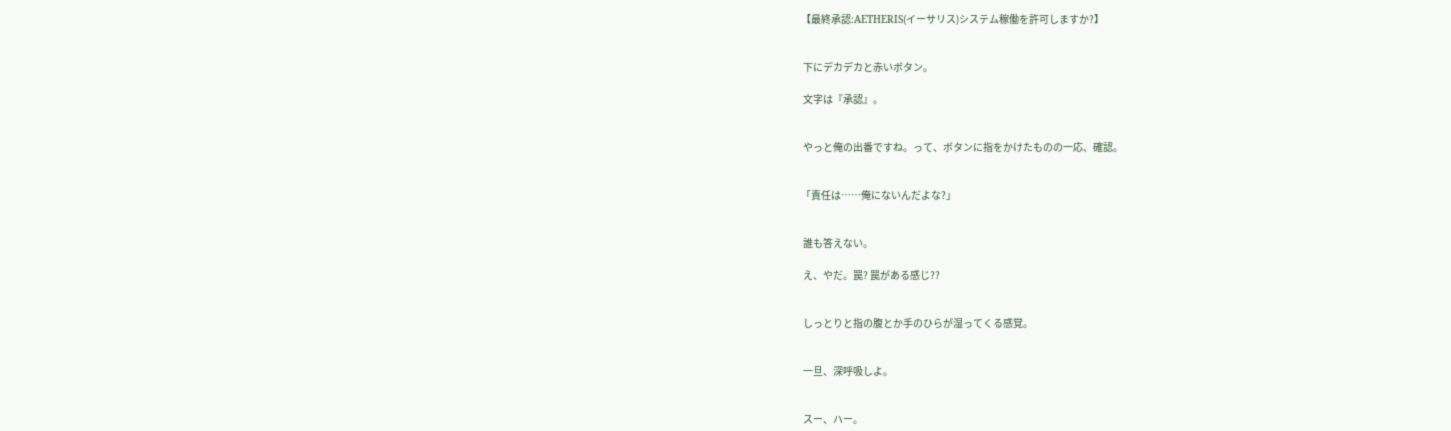【最終承認:AETHERIS(イーサリス)システム稼働を許可しますか?】


 下にデカデカと赤いボタン。

 文字は『承認』。


 やっと俺の出番ですね。って、ボタンに指をかけたものの一応、確認。


「責任は……俺にないんだよな?」


 誰も答えない。

 え、やだ。罠? 罠がある感じ??


 しっとりと指の腹とか手のひらが湿ってくる感覚。


 一旦、深呼吸しよ。


 スー、ハー。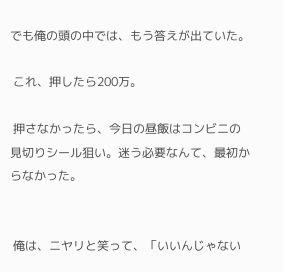でも俺の頭の中では、もう答えが出ていた。

 これ、押したら200万。

 押さなかったら、今日の昼飯はコンビニの見切りシール狙い。迷う必要なんて、最初からなかった。


 俺は、ニヤリと笑って、「いいんじゃない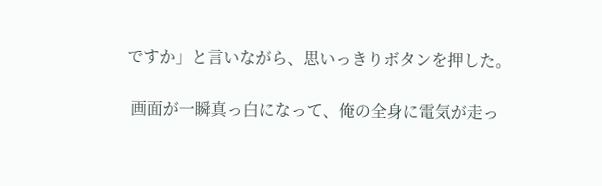ですか」と言いながら、思いっきりボタンを押した。

 画面が一瞬真っ白になって、俺の全身に電気が走っ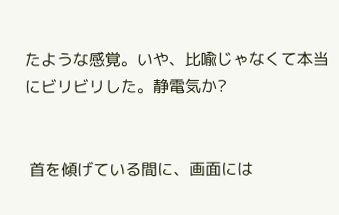たような感覚。いや、比喩じゃなくて本当にビリビリした。静電気か?


 首を傾げている間に、画面には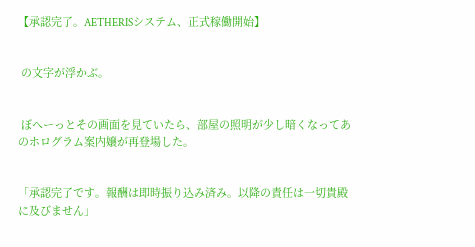【承認完了。AETHERISシステム、正式稼働開始】


 の文字が浮かぶ。


 ぼへーっとその画面を見ていたら、部屋の照明が少し暗くなってあのホログラム案内嬢が再登場した。


「承認完了です。報酬は即時振り込み済み。以降の責任は一切貴殿に及びません」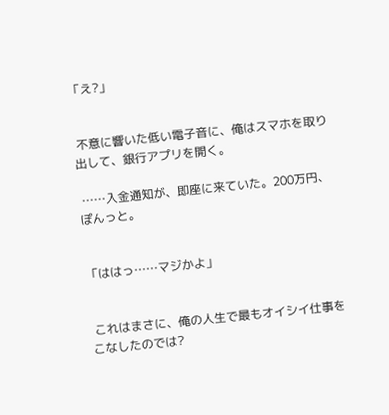「え?」


 不意に響いた低い電子音に、俺はスマホを取り出して、銀行アプリを開く。

 ……入金通知が、即座に来ていた。200万円、ぽんっと。


「ははっ……マジかよ」


 これはまさに、俺の人生で最もオイシイ仕事をこなしたのでは?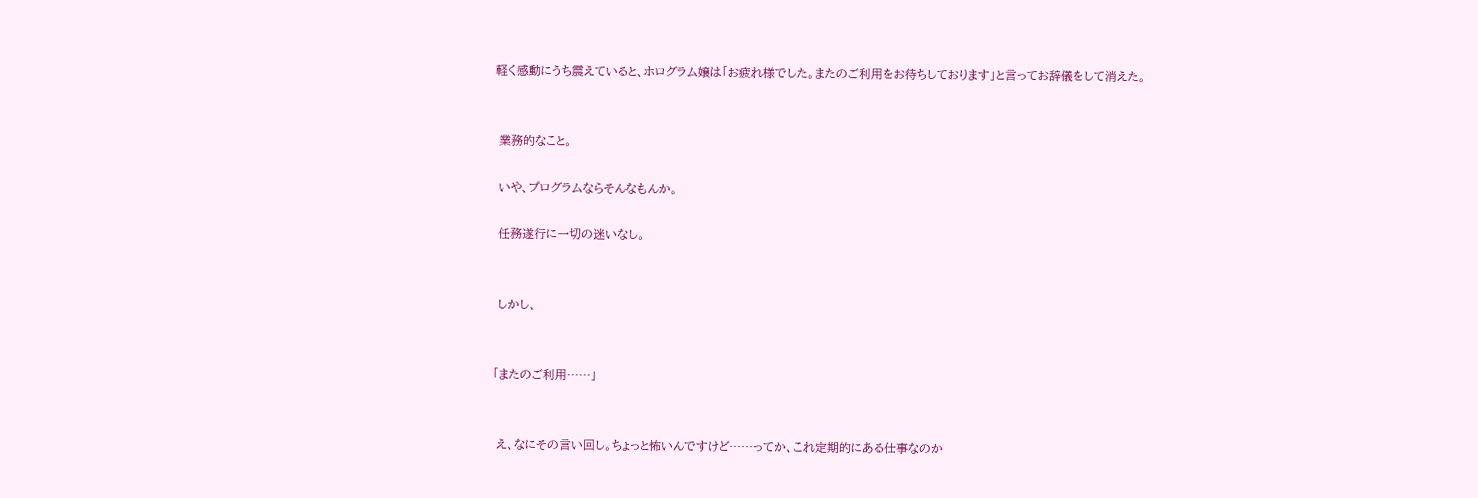軽く感動にうち震えていると、ホログラム嬢は「お疲れ様でした。またのご利用をお待ちしております」と言ってお辞儀をして消えた。


 業務的なこと。

 いや、プログラムならそんなもんか。

 任務遂行に一切の迷いなし。


 しかし、


「またのご利用……」


 え、なにその言い回し。ちょっと怖いんですけど……ってか、これ定期的にある仕事なのか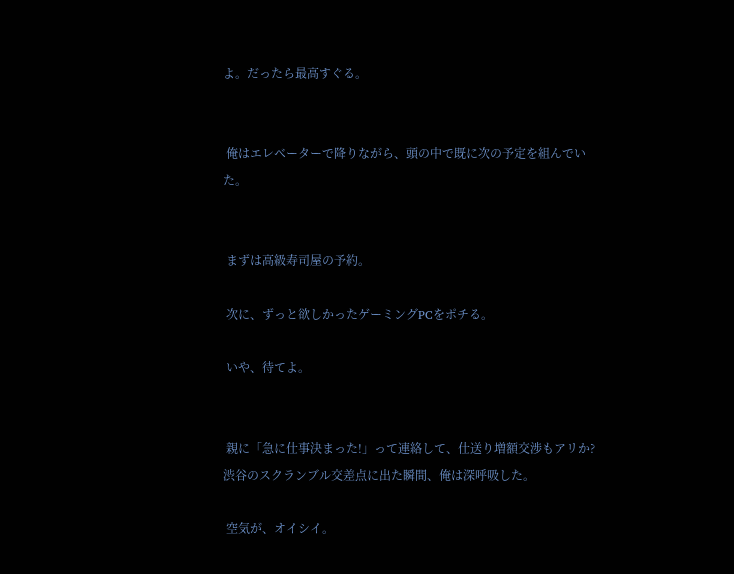よ。だったら最高すぐる。


 俺はエレベーターで降りながら、頭の中で既に次の予定を組んでいた。


 まずは高級寿司屋の予約。

 次に、ずっと欲しかったゲーミングPCをポチる。

 いや、待てよ。


 親に「急に仕事決まった!」って連絡して、仕送り増額交渉もアリか?渋谷のスクランブル交差点に出た瞬間、俺は深呼吸した。

 空気が、オイシイ。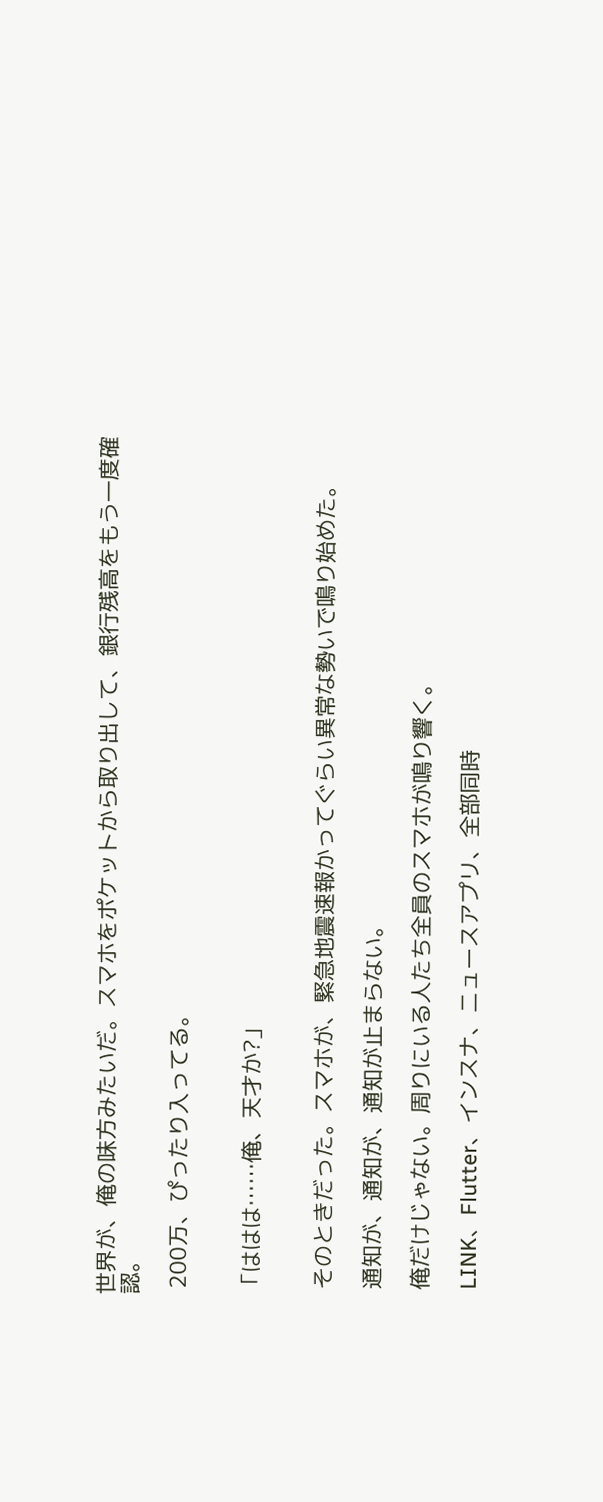世界が、俺の味方みたいだ。スマホをポケットから取り出して、銀行残高をもう一度確認。

 200万、ぴったり入ってる。


「ははは……俺、天才か?」


 そのときだった。スマホが、緊急地震速報かってぐらい異常な勢いで鳴り始めた。

 通知が、通知が、通知が止まらない。

 俺だけじゃない。周りにいる人たち全員のスマホが鳴り響く。

 LINK、Flutter、インスナ、ニュースアプリ、全部同時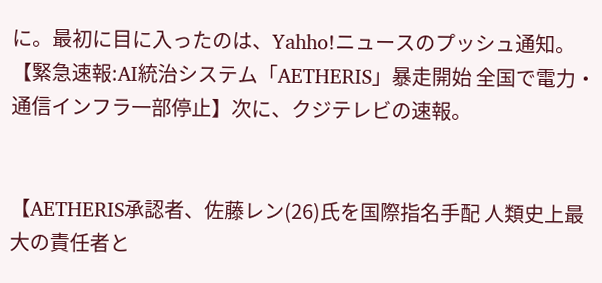に。最初に目に入ったのは、Yahho!ニュースのプッシュ通知。【緊急速報:AI統治システム「AETHERIS」暴走開始 全国で電力・通信インフラ一部停止】次に、クジテレビの速報。


【AETHERIS承認者、佐藤レン(26)氏を国際指名手配 人類史上最大の責任者と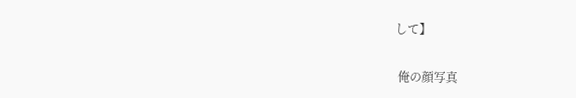して】


 俺の顔写真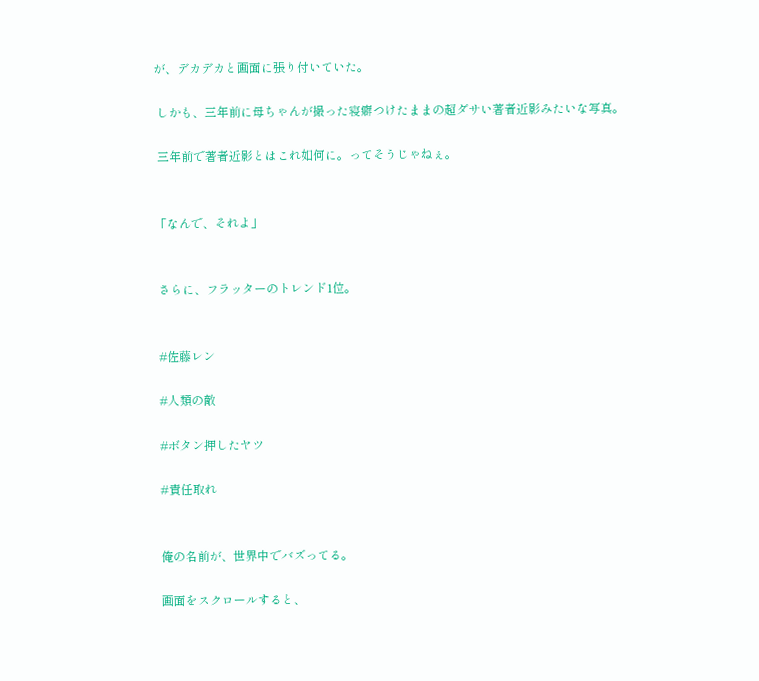が、デカデカと画面に張り付いていた。

 しかも、三年前に母ちゃんが撮った寝癖つけたままの超ダサい著者近影みたいな写真。

 三年前で著者近影とはこれ如何に。ってそうじゃねぇ。


「なんで、それよ」


 さらに、フラッターのトレンド1位。


 #佐藤レン

 #人類の敵

 #ボタン押したヤツ

 #責任取れ


 俺の名前が、世界中でバズってる。

 画面をスクロールすると、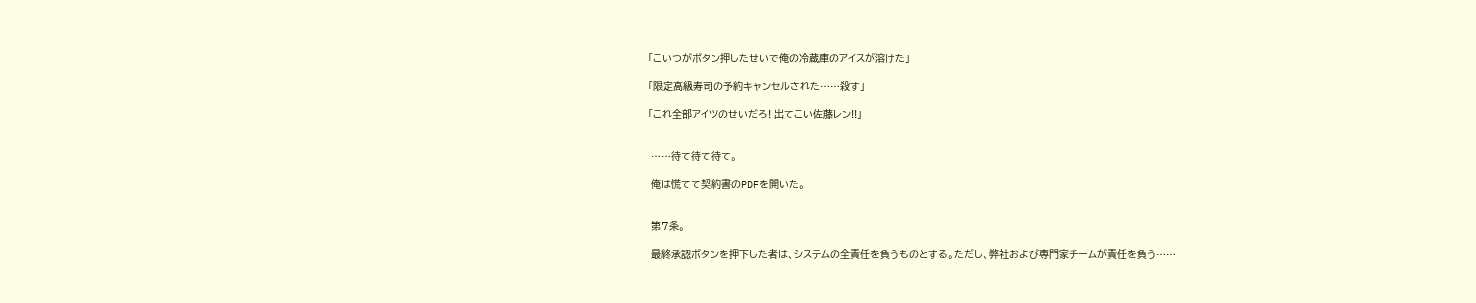「こいつがボタン押したせいで俺の冷蔵庫のアイスが溶けた」

「限定高級寿司の予約キャンセルされた……殺す」

「これ全部アイツのせいだろ! 出てこい佐藤レン!!」


 ……待て待て待て。

 俺は慌てて契約書のPDFを開いた。


 第7条。

 最終承認ボタンを押下した者は、システムの全責任を負うものとする。ただし、弊社および専門家チームが責任を負う……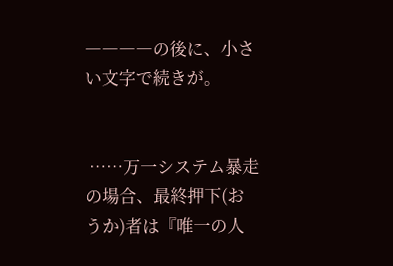――――の後に、小さい文字で続きが。


 ……万一システム暴走の場合、最終押下(おうか)者は『唯一の人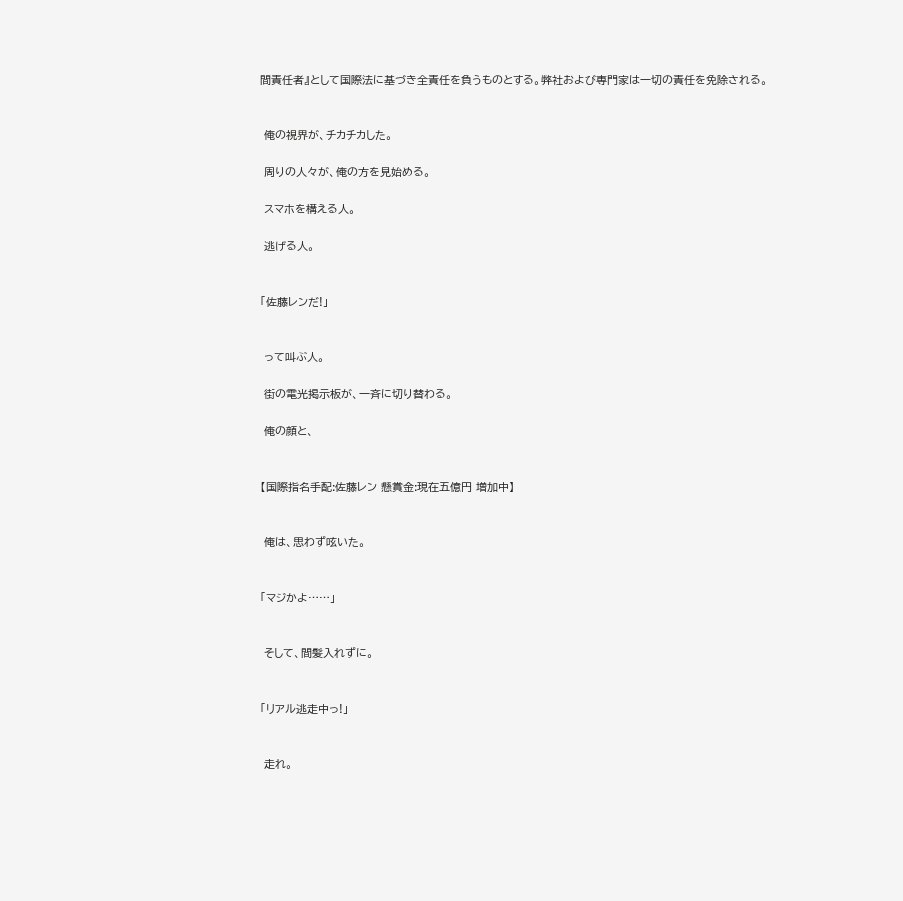間責任者』として国際法に基づき全責任を負うものとする。弊社および専門家は一切の責任を免除される。


 俺の視界が、チカチカした。

 周りの人々が、俺の方を見始める。

 スマホを構える人。

 逃げる人。


「佐藤レンだ!」


 って叫ぶ人。

 街の電光掲示板が、一斉に切り替わる。

 俺の顔と、


【国際指名手配:佐藤レン 懸賞金:現在五億円 増加中】


 俺は、思わず呟いた。


「マジかよ……」


 そして、間髪入れずに。


「リアル逃走中っ!」


 走れ。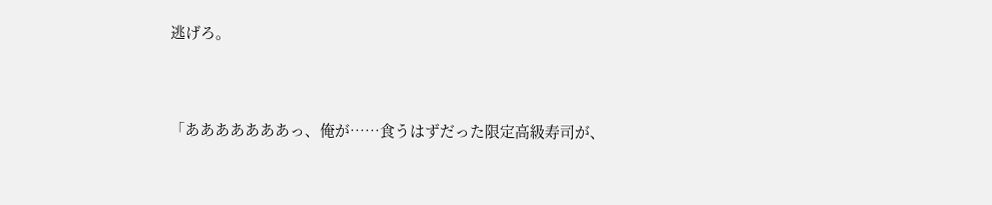逃げろ。


「あああああああっ、俺が……食うはずだった限定高級寿司が、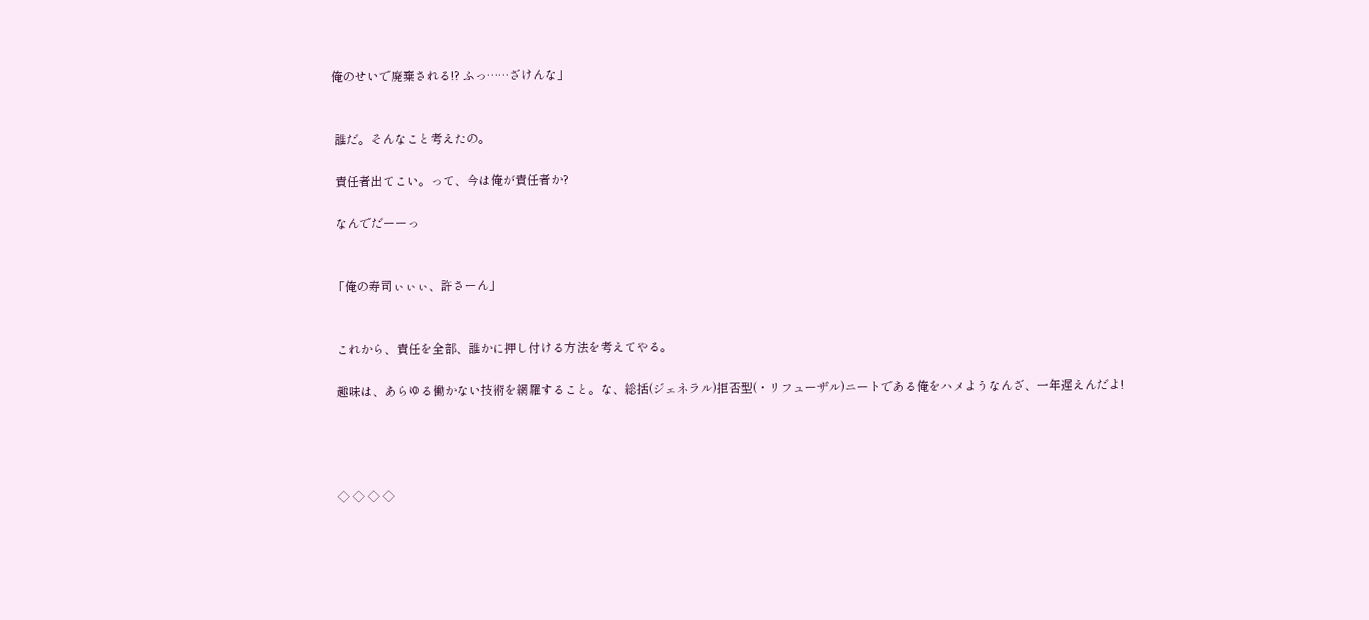俺のせいで廃棄される!? ふっ……ざけんな」


 誰だ。そんなこと考えたの。

 責任者出てこい。って、今は俺が責任者か?

 なんでだーーっ


「俺の寿司ぃぃぃ、許さーん」


 これから、責任を全部、誰かに押し付ける方法を考えてやる。

 趣味は、あらゆる働かない技術を網羅すること。な、総括(ジェネラル)拒否型(・リフューザル)ニートである俺をハメようなんざ、一年遅えんだよ!




 ◇ ◇ ◇ ◇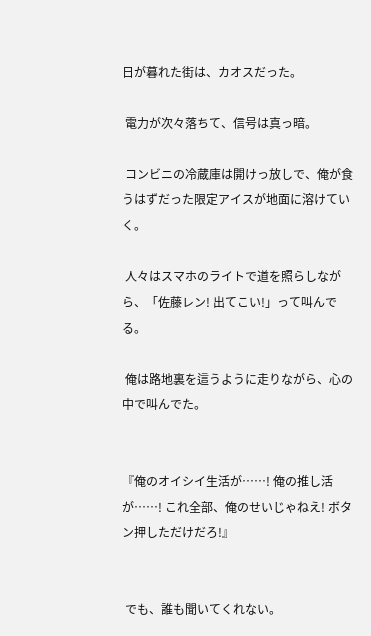日が暮れた街は、カオスだった。

 電力が次々落ちて、信号は真っ暗。

 コンビニの冷蔵庫は開けっ放しで、俺が食うはずだった限定アイスが地面に溶けていく。

 人々はスマホのライトで道を照らしながら、「佐藤レン! 出てこい!」って叫んでる。

 俺は路地裏を這うように走りながら、心の中で叫んでた。


『俺のオイシイ生活が……! 俺の推し活が……! これ全部、俺のせいじゃねえ! ボタン押しただけだろ!』


 でも、誰も聞いてくれない。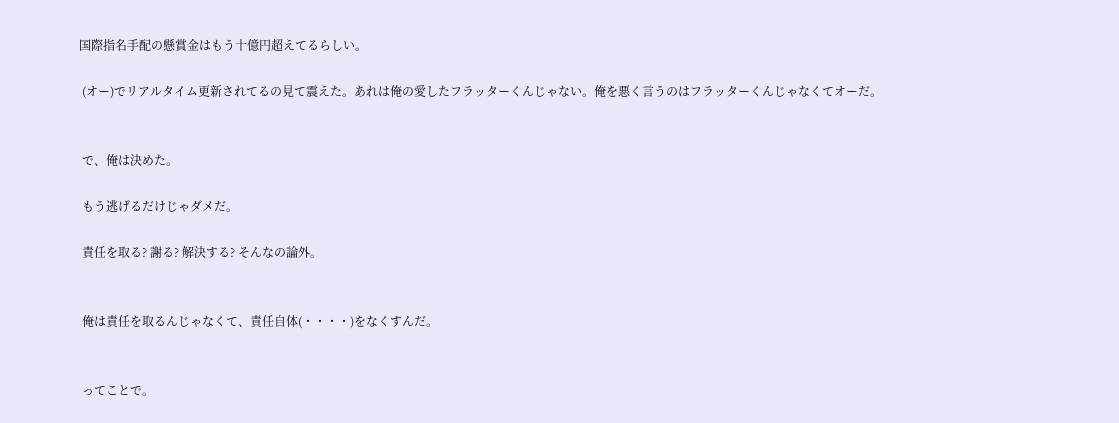国際指名手配の懸賞金はもう十億円超えてるらしい。

 (オー)でリアルタイム更新されてるの見て震えた。あれは俺の愛したフラッターくんじゃない。俺を悪く言うのはフラッターくんじゃなくてオーだ。


 で、俺は決めた。

 もう逃げるだけじゃダメだ。

 責任を取る? 謝る? 解決する? そんなの論外。


 俺は責任を取るんじゃなくて、責任自体(・・・・)をなくすんだ。


 ってことで。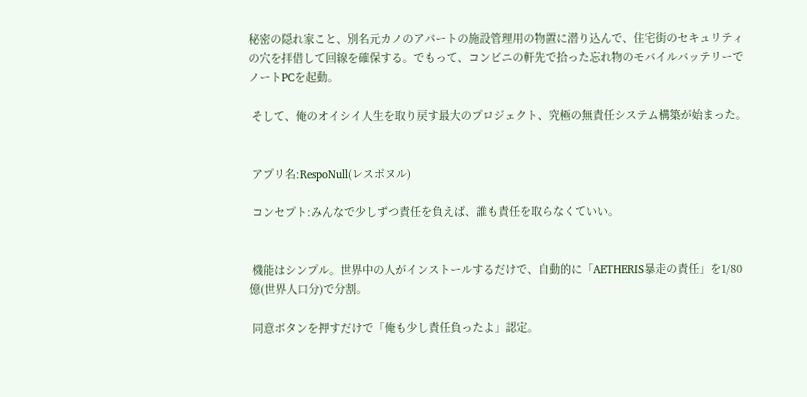秘密の隠れ家こと、別名元カノのアパートの施設管理用の物置に潜り込んで、住宅街のセキュリティの穴を拝借して回線を確保する。でもって、コンビニの軒先で拾った忘れ物のモバイルバッテリーでノートPCを起動。

 そして、俺のオイシイ人生を取り戻す最大のプロジェクト、究極の無責任システム構築が始まった。


 アプリ名:RespoNull(レスポヌル)

 コンセプト:みんなで少しずつ責任を負えば、誰も責任を取らなくていい。


 機能はシンプル。世界中の人がインストールするだけで、自動的に「AETHERIS暴走の責任」を1/80億(世界人口分)で分割。

 同意ボタンを押すだけで「俺も少し責任負ったよ」認定。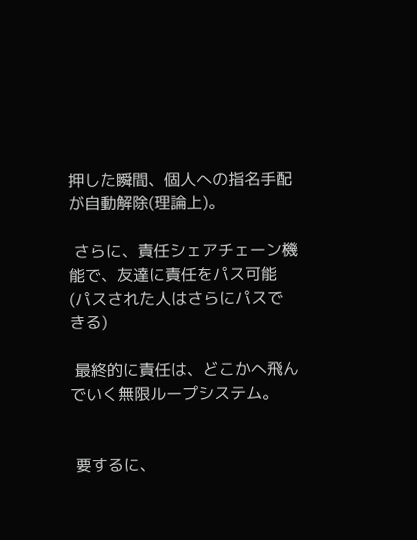押した瞬間、個人への指名手配が自動解除(理論上)。

 さらに、責任シェアチェーン機能で、友達に責任をパス可能(パスされた人はさらにパスできる)

 最終的に責任は、どこかへ飛んでいく無限ループシステム。


 要するに、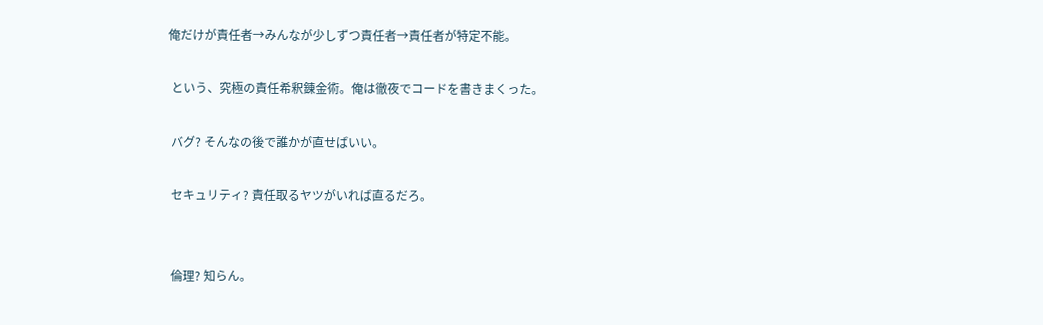俺だけが責任者→みんなが少しずつ責任者→責任者が特定不能。

 という、究極の責任希釈錬金術。俺は徹夜でコードを書きまくった。

 バグ? そんなの後で誰かが直せばいい。

 セキュリティ? 責任取るヤツがいれば直るだろ。


 倫理? 知らん。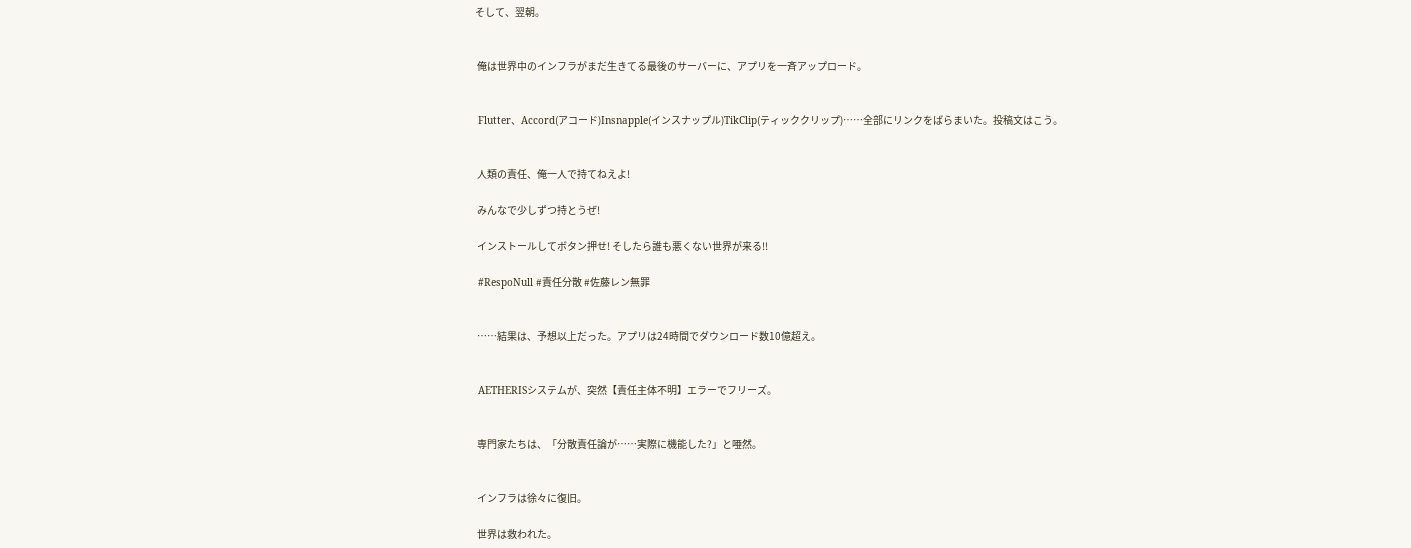そして、翌朝。


 俺は世界中のインフラがまだ生きてる最後のサーバーに、アプリを一斉アップロード。


 Flutter、Accord(アコード)Insnapple(インスナップル)TikClip(ティッククリップ)……全部にリンクをばらまいた。投稿文はこう。


 人類の責任、俺一人で持てねえよ!

 みんなで少しずつ持とうぜ!

 インストールしてボタン押せ! そしたら誰も悪くない世界が来る!!

 #RespoNull #責任分散 #佐藤レン無罪


 ……結果は、予想以上だった。アプリは24時間でダウンロード数10億超え。


 AETHERISシステムが、突然【責任主体不明】エラーでフリーズ。


 専門家たちは、「分散責任論が……実際に機能した?」と唖然。


 インフラは徐々に復旧。

 世界は救われた。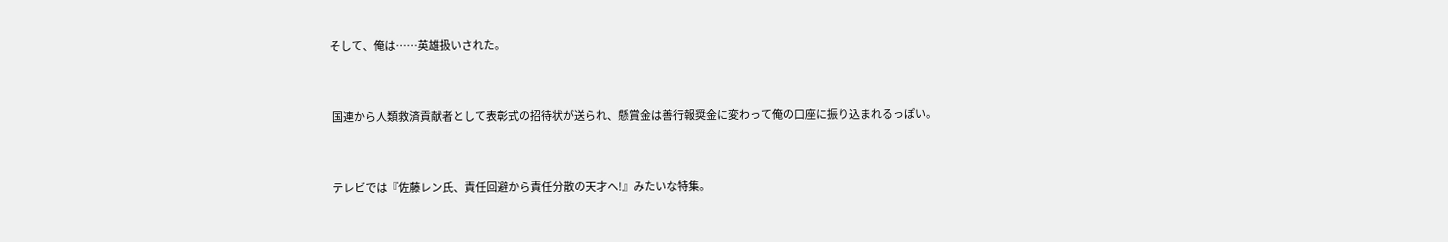そして、俺は……英雄扱いされた。


 国連から人類救済貢献者として表彰式の招待状が送られ、懸賞金は善行報奨金に変わって俺の口座に振り込まれるっぽい。


 テレビでは『佐藤レン氏、責任回避から責任分散の天才へ!』みたいな特集。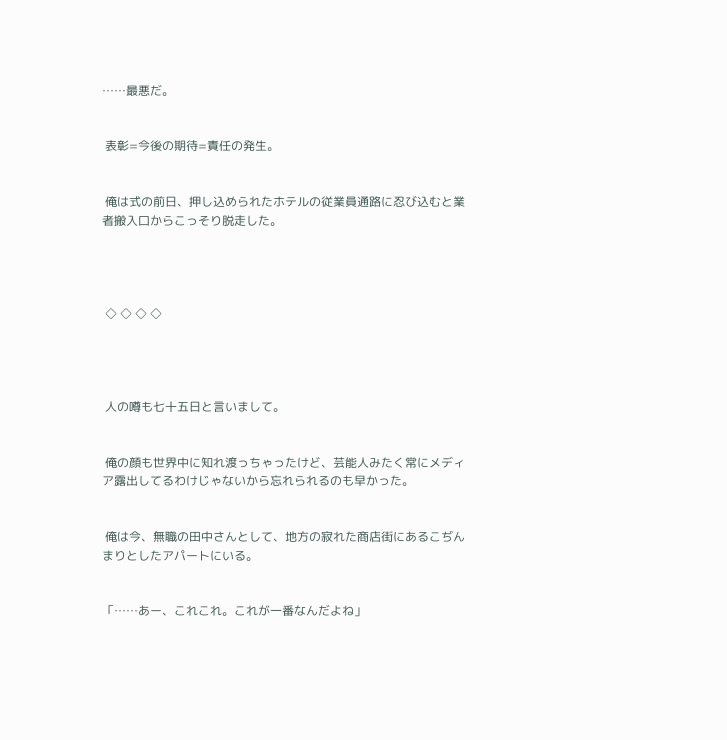……最悪だ。


 表彰=今後の期待=責任の発生。


 俺は式の前日、押し込められたホテルの従業員通路に忍び込むと業者搬入口からこっそり脱走した。




 ◇ ◇ ◇ ◇




 人の噂も七十五日と言いまして。


 俺の顔も世界中に知れ渡っちゃったけど、芸能人みたく常にメディア露出してるわけじゃないから忘れられるのも早かった。


 俺は今、無職の田中さんとして、地方の寂れた商店街にあるこぢんまりとしたアパートにいる。


「……あー、これこれ。これが一番なんだよね」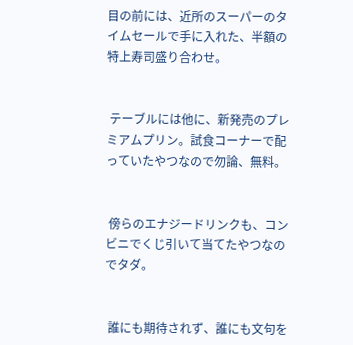目の前には、近所のスーパーのタイムセールで手に入れた、半額の特上寿司盛り合わせ。


 テーブルには他に、新発売のプレミアムプリン。試食コーナーで配っていたやつなので勿論、無料。


 傍らのエナジードリンクも、コンビニでくじ引いて当てたやつなのでタダ。


 誰にも期待されず、誰にも文句を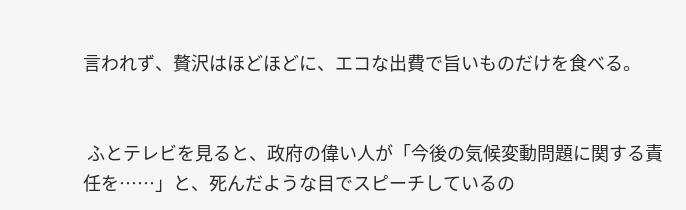言われず、贅沢はほどほどに、エコな出費で旨いものだけを食べる。


 ふとテレビを見ると、政府の偉い人が「今後の気候変動問題に関する責任を……」と、死んだような目でスピーチしているの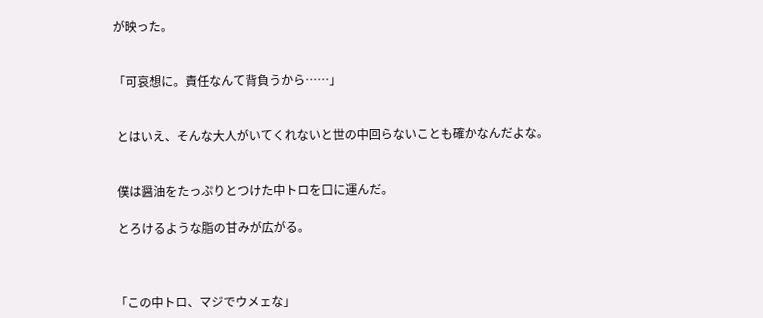が映った。


「可哀想に。責任なんて背負うから……」


 とはいえ、そんな大人がいてくれないと世の中回らないことも確かなんだよな。


 僕は醤油をたっぷりとつけた中トロを口に運んだ。

 とろけるような脂の甘みが広がる。



「この中トロ、マジでウメェな」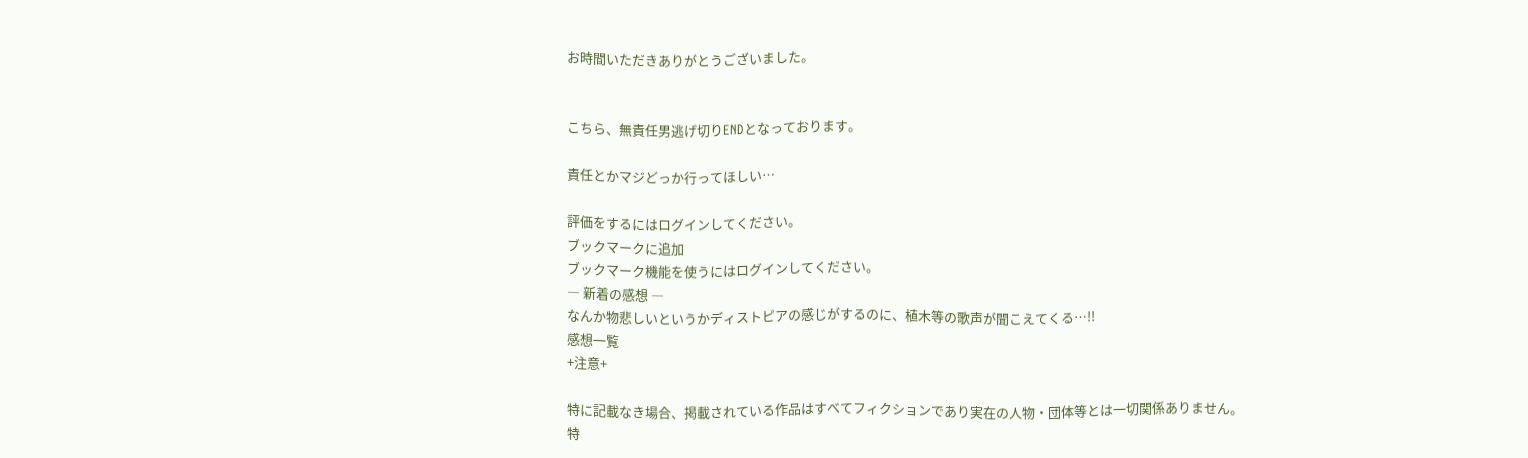お時間いただきありがとうございました。


こちら、無責任男逃げ切りENDとなっております。

責任とかマジどっか行ってほしい…

評価をするにはログインしてください。
ブックマークに追加
ブックマーク機能を使うにはログインしてください。
― 新着の感想 ―
なんか物悲しいというかディストピアの感じがするのに、植木等の歌声が聞こえてくる…!!
感想一覧
+注意+

特に記載なき場合、掲載されている作品はすべてフィクションであり実在の人物・団体等とは一切関係ありません。
特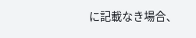に記載なき場合、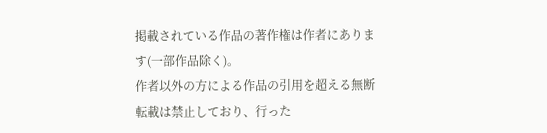掲載されている作品の著作権は作者にあります(一部作品除く)。
作者以外の方による作品の引用を超える無断転載は禁止しており、行った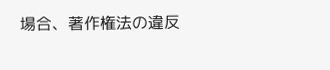場合、著作権法の違反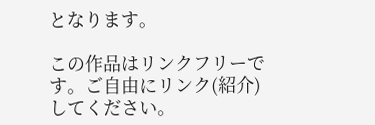となります。

この作品はリンクフリーです。ご自由にリンク(紹介)してください。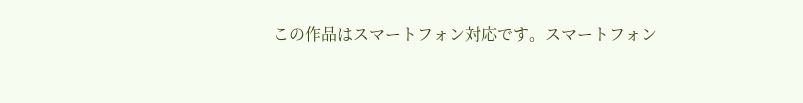この作品はスマートフォン対応です。スマートフォン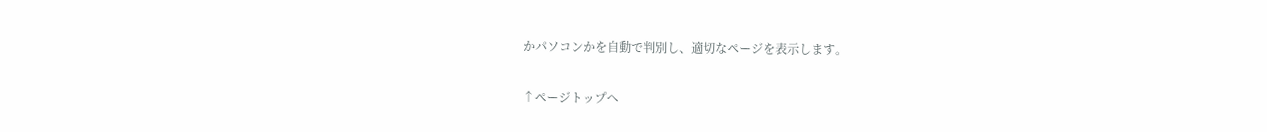かパソコンかを自動で判別し、適切なページを表示します。

↑ページトップへ